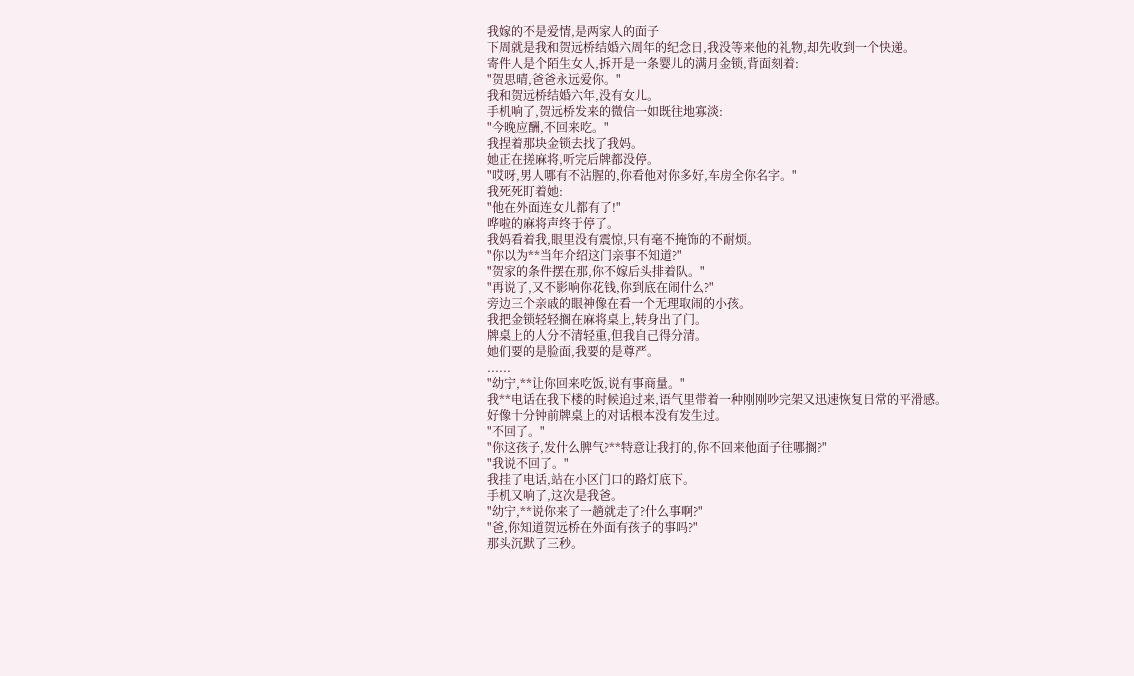我嫁的不是爱情,是两家人的面子
下周就是我和贺远桥结婚六周年的纪念日,我没等来他的礼物,却先收到一个快递。
寄件人是个陌生女人,拆开是一条婴儿的满月金锁,背面刻着:
"贺思晴,爸爸永远爱你。"
我和贺远桥结婚六年,没有女儿。
手机响了,贺远桥发来的微信一如既往地寡淡:
"今晚应酬,不回来吃。"
我捏着那块金锁去找了我妈。
她正在搓麻将,听完后牌都没停。
"哎呀,男人哪有不沾腥的,你看他对你多好,车房全你名字。"
我死死盯着她:
"他在外面连女儿都有了!"
哗啦的麻将声终于停了。
我妈看着我,眼里没有震惊,只有毫不掩饰的不耐烦。
"你以为**当年介绍这门亲事不知道?"
"贺家的条件摆在那,你不嫁后头排着队。"
"再说了,又不影响你花钱,你到底在闹什么?"
旁边三个亲戚的眼神像在看一个无理取闹的小孩。
我把金锁轻轻搁在麻将桌上,转身出了门。
牌桌上的人分不清轻重,但我自己得分清。
她们要的是脸面,我要的是尊严。
......
"幼宁,**让你回来吃饭,说有事商量。"
我**电话在我下楼的时候追过来,语气里带着一种刚刚吵完架又迅速恢复日常的平滑感。
好像十分钟前牌桌上的对话根本没有发生过。
"不回了。"
"你这孩子,发什么脾气?**特意让我打的,你不回来他面子往哪搁?"
"我说不回了。"
我挂了电话,站在小区门口的路灯底下。
手机又响了,这次是我爸。
"幼宁,**说你来了一趟就走了?什么事啊?"
"爸,你知道贺远桥在外面有孩子的事吗?"
那头沉默了三秒。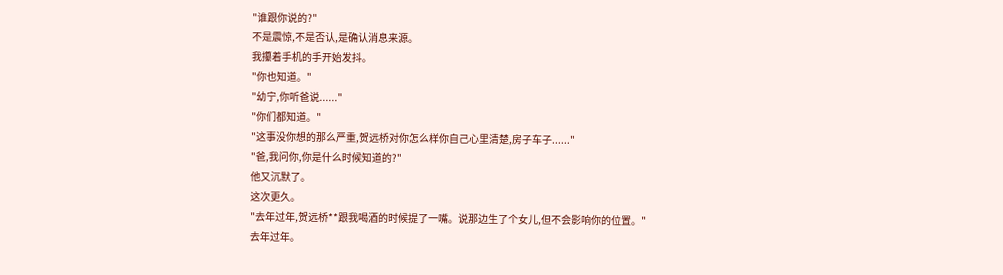"谁跟你说的?"
不是震惊,不是否认,是确认消息来源。
我攥着手机的手开始发抖。
"你也知道。"
"幼宁,你听爸说......"
"你们都知道。"
"这事没你想的那么严重,贺远桥对你怎么样你自己心里清楚,房子车子......"
"爸,我问你,你是什么时候知道的?"
他又沉默了。
这次更久。
"去年过年,贺远桥**跟我喝酒的时候提了一嘴。说那边生了个女儿,但不会影响你的位置。"
去年过年。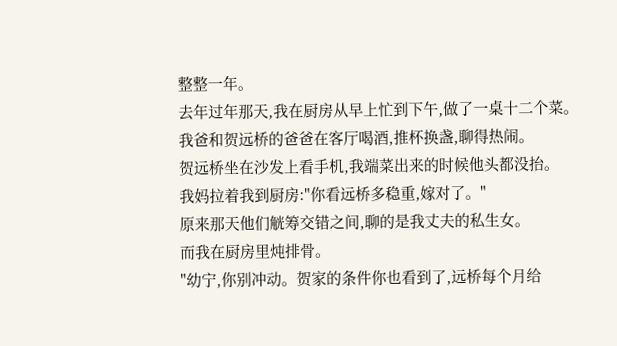整整一年。
去年过年那天,我在厨房从早上忙到下午,做了一桌十二个菜。
我爸和贺远桥的爸爸在客厅喝酒,推杯换盏,聊得热闹。
贺远桥坐在沙发上看手机,我端菜出来的时候他头都没抬。
我妈拉着我到厨房:"你看远桥多稳重,嫁对了。"
原来那天他们觥筹交错之间,聊的是我丈夫的私生女。
而我在厨房里炖排骨。
"幼宁,你别冲动。贺家的条件你也看到了,远桥每个月给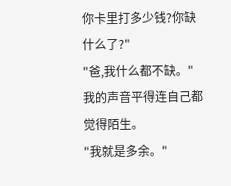你卡里打多少钱?你缺什么了?"
"爸,我什么都不缺。"
我的声音平得连自己都觉得陌生。
"我就是多余。"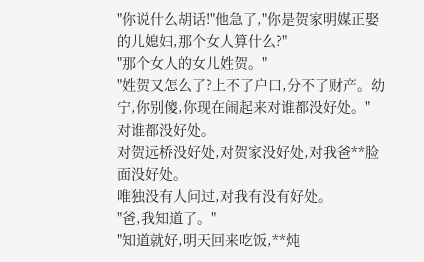"你说什么胡话!"他急了,"你是贺家明媒正娶的儿媳妇,那个女人算什么?"
"那个女人的女儿姓贺。"
"姓贺又怎么了?上不了户口,分不了财产。幼宁,你别傻,你现在闹起来对谁都没好处。"
对谁都没好处。
对贺远桥没好处,对贺家没好处,对我爸**脸面没好处。
唯独没有人问过,对我有没有好处。
"爸,我知道了。"
"知道就好,明天回来吃饭,**炖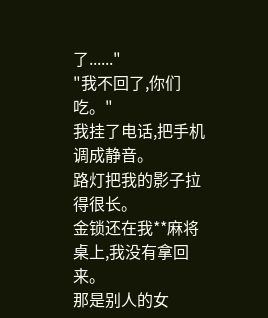了......"
"我不回了,你们吃。"
我挂了电话,把手机调成静音。
路灯把我的影子拉得很长。
金锁还在我**麻将桌上,我没有拿回来。
那是别人的女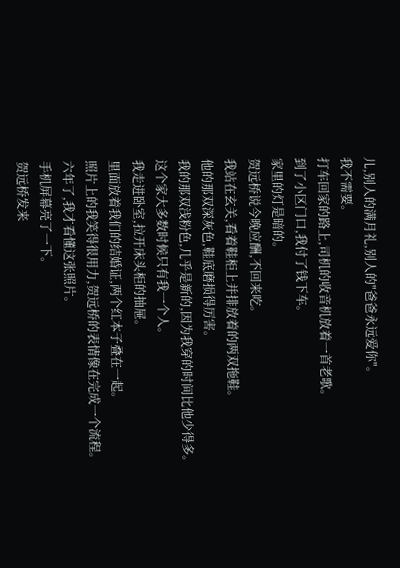儿,别人的满月礼,别人的"爸爸永远爱你"。
我不需要。
打车回家的路上,司机的收音机放着一首老歌。
到了小区门口,我付了钱下车。
家里的灯是暗的。
贺远桥说今晚应酬,不回来吃。
我站在玄关,看着鞋柜上并排放着的两双拖鞋。
他的那双深灰色,鞋底磨损得厉害。
我的那双浅粉色,几乎是新的,因为我穿的时间比他少得多。
这个家大多数时候只有我一个人。
我走进卧室,拉开床头柜的抽屉。
里面放着我们的结婚证,两个红本子叠在一起。
照片上的我笑得很用力,贺远桥的表情像在完成一个流程。
六年了,我才看懂这张照片。
手机屏幕亮了一下。
贺远桥发来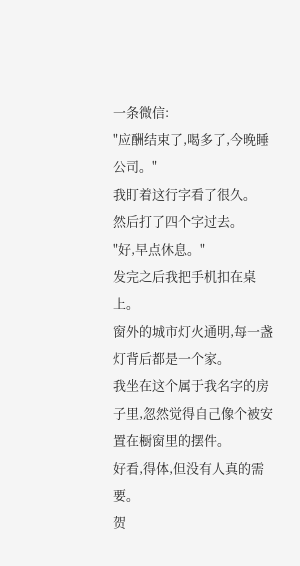一条微信:
"应酬结束了,喝多了,今晚睡公司。"
我盯着这行字看了很久。
然后打了四个字过去。
"好,早点休息。"
发完之后我把手机扣在桌上。
窗外的城市灯火通明,每一盏灯背后都是一个家。
我坐在这个属于我名字的房子里,忽然觉得自己像个被安置在橱窗里的摆件。
好看,得体,但没有人真的需要。
贺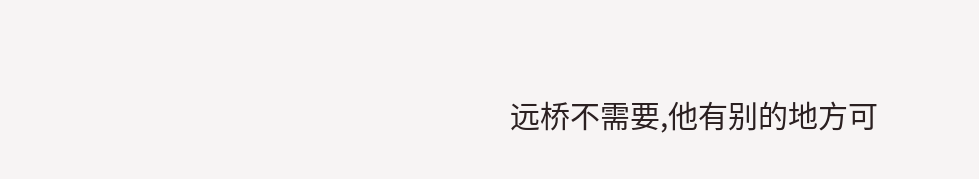远桥不需要,他有别的地方可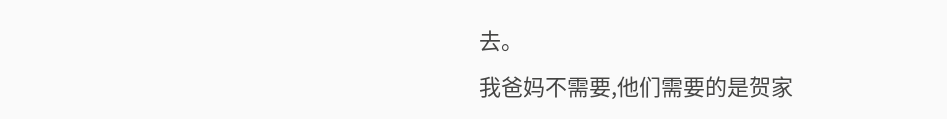去。
我爸妈不需要,他们需要的是贺家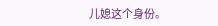儿媳这个身份。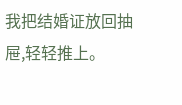我把结婚证放回抽屉,轻轻推上。